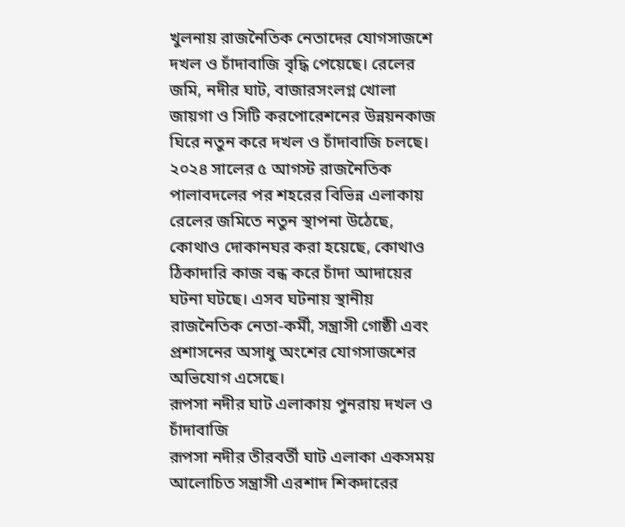খুলনায় রাজনৈতিক নেতাদের যোগসাজশে দখল ও চাঁদাবাজি বৃদ্ধি পেয়েছে। রেলের জমি, নদীর ঘাট, বাজারসংলগ্ন খোলা জায়গা ও সিটি করপোরেশনের উন্নয়নকাজ ঘিরে নতুন করে দখল ও চাঁদাবাজি চলছে। ২০২৪ সালের ৫ আগস্ট রাজনৈতিক পালাবদলের পর শহরের বিভিন্ন এলাকায় রেলের জমিতে নতুন স্থাপনা উঠেছে, কোথাও দোকানঘর করা হয়েছে, কোথাও ঠিকাদারি কাজ বন্ধ করে চাঁদা আদায়ের ঘটনা ঘটছে। এসব ঘটনায় স্থানীয় রাজনৈতিক নেতা-কর্মী, সন্ত্রাসী গোষ্ঠী এবং প্রশাসনের অসাধু অংশের যোগসাজশের অভিযোগ এসেছে।
রূপসা নদীর ঘাট এলাকায় পুনরায় দখল ও চাঁদাবাজি
রূপসা নদীর তীরবর্তী ঘাট এলাকা একসময় আলোচিত সন্ত্রাসী এরশাদ শিকদারের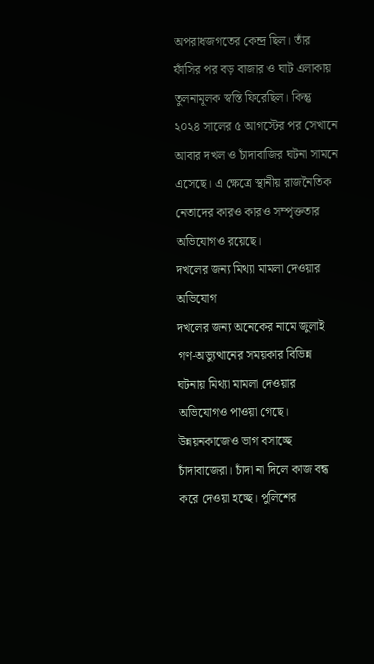অপরাধজগতের কেন্দ্র ছিল। তাঁর ফাঁসির পর বড় বাজার ও ঘাট এলাকায় তুলনামূলক স্বস্তি ফিরেছিল। কিন্তু ২০২৪ সালের ৫ আগস্টের পর সেখানে আবার দখল ও চাঁদাবাজির ঘটনা সামনে এসেছে। এ ক্ষেত্রে স্থানীয় রাজনৈতিক নেতাদের কারও কারও সম্পৃক্ততার অভিযোগও রয়েছে।
দখলের জন্য মিথ্যা মামলা দেওয়ার অভিযোগ
দখলের জন্য অনেকের নামে জুলাই গণ-অভ্যুত্থানের সময়কার বিভিন্ন ঘটনায় মিথ্যা মামলা দেওয়ার অভিযোগও পাওয়া গেছে। উন্নয়নকাজেও ভাগ বসাচ্ছে চাঁদাবাজেরা। চাঁদা না দিলে কাজ বন্ধ করে দেওয়া হচ্ছে। পুলিশের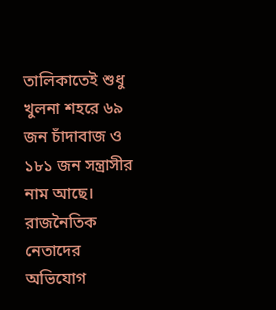তালিকাতেই শুধু খুলনা শহরে ৬৯ জন চাঁদাবাজ ও ১৮১ জন সন্ত্রাসীর নাম আছে।
রাজনৈতিক নেতাদের অভিযোগ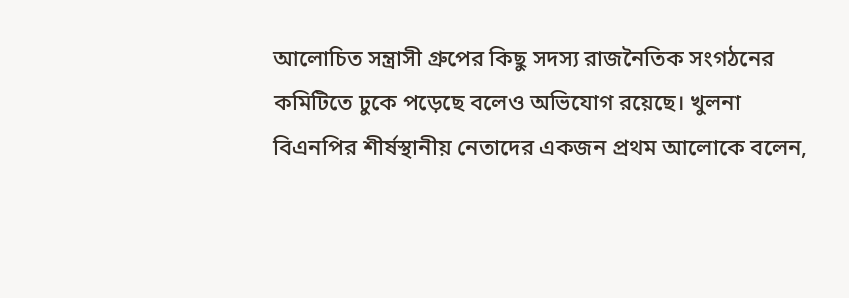আলোচিত সন্ত্রাসী গ্রুপের কিছু সদস্য রাজনৈতিক সংগঠনের কমিটিতে ঢুকে পড়েছে বলেও অভিযোগ রয়েছে। খুলনা বিএনপির শীর্ষস্থানীয় নেতাদের একজন প্রথম আলোকে বলেন,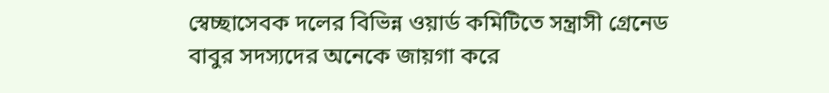স্বেচ্ছাসেবক দলের বিভিন্ন ওয়ার্ড কমিটিতে সন্ত্রাসী গ্রেনেড বাবুর সদস্যদের অনেকে জায়গা করে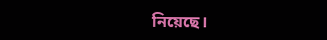নিয়েছে।